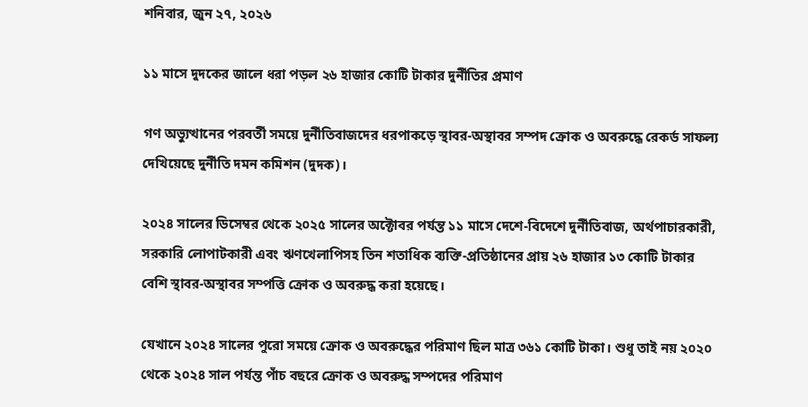শনিবার, জুন ২৭, ২০২৬

১১ মাসে দুদকের জালে ধরা পড়ল ২৬ হাজার কোটি টাকার দুর্নীতির প্রমাণ

গণ অভ্যুত্থানের পরবর্তী সময়ে দুর্নীতিবাজদের ধরপাকড়ে স্থাবর-অস্থাবর সম্পদ ক্রোক ও অবরুদ্ধে রেকর্ড সাফল্য দেখিয়েছে দুর্নীতি দমন কমিশন (দুদক)।

২০২৪ সালের ডিসেম্বর থেকে ২০২৫ সালের অক্টোবর পর্যন্ত ১১ মাসে দেশে-বিদেশে দুর্নীতিবাজ, অর্থপাচারকারী, সরকারি লোপাটকারী এবং ঋণখেলাপিসহ তিন শতাধিক ব্যক্তি-প্রতিষ্ঠানের প্রায় ২৬ হাজার ১৩ কোটি টাকার বেশি স্থাবর-অস্থাবর সম্পত্তি ক্রোক ও অবরুদ্ধ করা হয়েছে।

যেখানে ২০২৪ সালের পুরো সময়ে ক্রোক ও অবরুদ্ধের পরিমাণ ছিল মাত্র ৩৬১ কোটি টাকা। শুধু তাই নয় ২০২০ থেকে ২০২৪ সাল পর্যন্ত পাঁচ বছরে ক্রোক ও অবরুদ্ধ সম্পদের পরিমাণ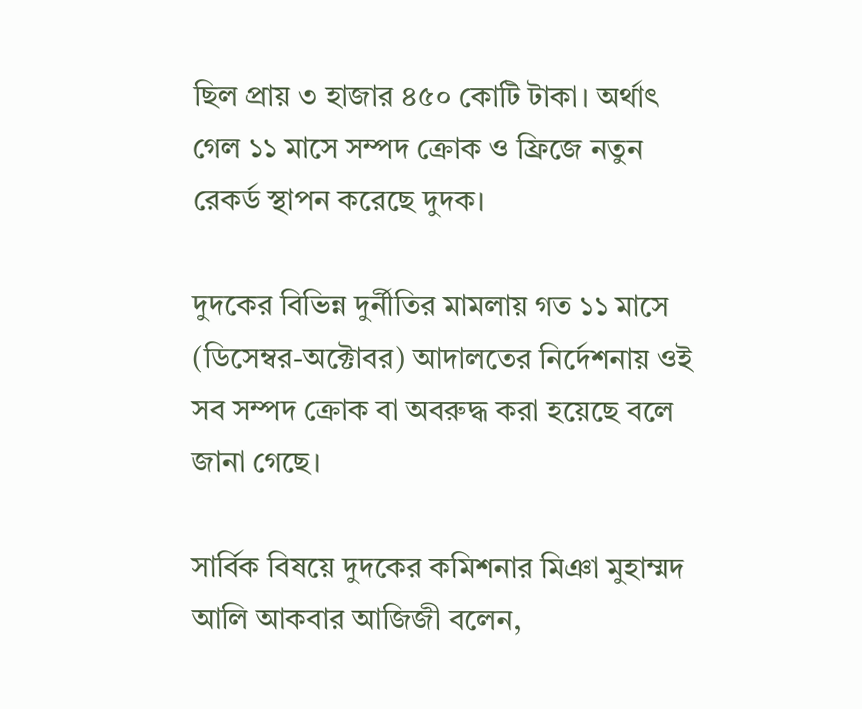ছিল প্রায় ৩ হাজার ৪৫০ কোটি টাকা। অর্থাৎ গেল ১১ মাসে সম্পদ ক্রোক ও ফ্রিজে নতুন রেকর্ড স্থাপন করেছে দুদক।

দুদকের বিভিন্ন দুর্নীতির মামলায় গত ১১ মাসে (ডিসেম্বর-অক্টোবর) আদালতের নির্দেশনায় ওই সব সম্পদ ক্রোক বা অবরুদ্ধ করা হয়েছে বলে জানা গেছে।

সার্বিক বিষয়ে দুদকের কমিশনার মিঞা মুহাম্মদ আলি আকবার আজিজী বলেন,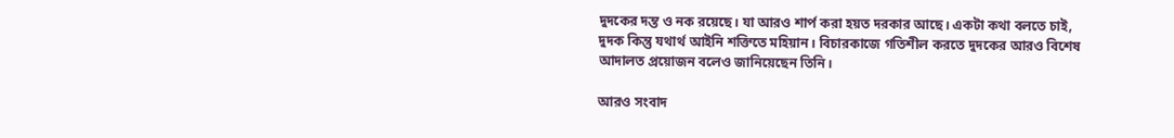দুদকের দন্ত ও নক রয়েছে। যা আরও শার্প করা হয়ত দরকার আছে। একটা কথা বলতে চাই, দুদক কিন্তু যথার্থ আইনি শক্তিতে মহিয়ান। বিচারকাজে গতিশীল করতে দুদকের আরও বিশেষ আদালত প্রয়োজন বলেও জানিয়েছেন তিনি।

আরও সংবাদ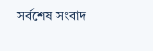সর্বশেষ সংবাদ